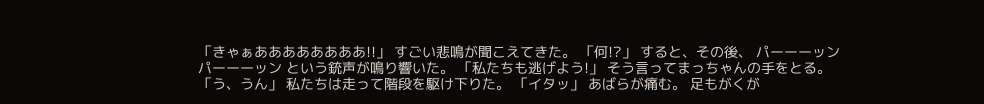「きゃぁああああああああ!!」 すごい悲鳴が聞こえてきた。 「何!?」 すると、その後、 パーーーッン パーーーッン という銃声が鳴り響いた。 「私たちも逃げよう!」 そう言ってまっちゃんの手をとる。 「う、うん」 私たちは走って階段を駆け下りた。 「イタッ」 あばらが痛む。 足もがくが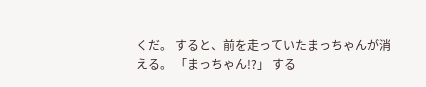くだ。 すると、前を走っていたまっちゃんが消える。 「まっちゃん!?」 する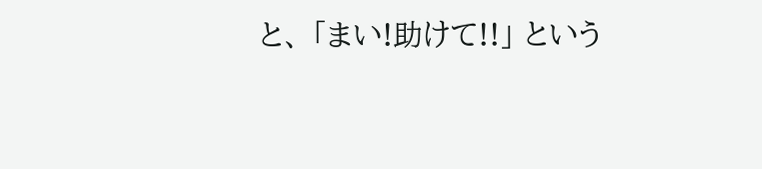と、 「まい!助けて!!」 という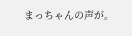まっちゃんの声が。